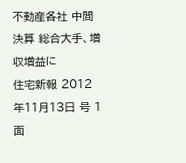不動産各社 中間決算 総合大手、増収増益に
住宅新報 2012年11月13日 号 1面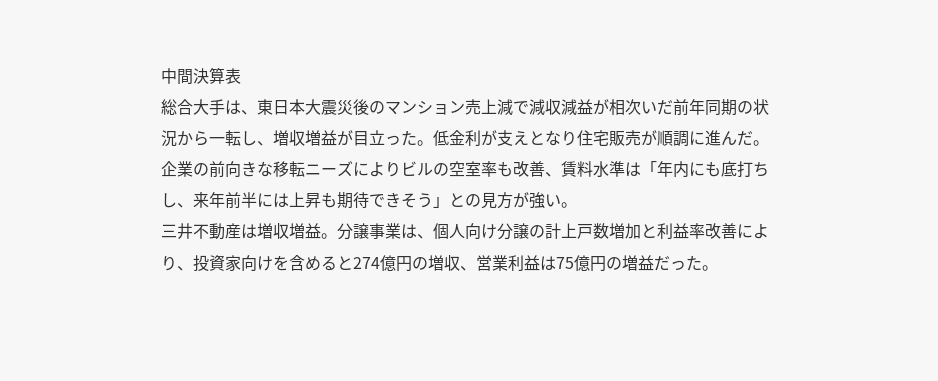中間決算表
総合大手は、東日本大震災後のマンション売上減で減収減益が相次いだ前年同期の状況から一転し、増収増益が目立った。低金利が支えとなり住宅販売が順調に進んだ。
企業の前向きな移転ニーズによりビルの空室率も改善、賃料水準は「年内にも底打ちし、来年前半には上昇も期待できそう」との見方が強い。
三井不動産は増収増益。分譲事業は、個人向け分譲の計上戸数増加と利益率改善により、投資家向けを含めると274億円の増収、営業利益は75億円の増益だった。